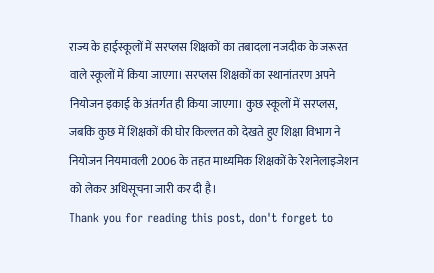राज्य के हाईस्कूलों में सरप्लस शिक्षकों का तबादला नजदीक के जरूरत वाले स्कूलों में किया जाएगा। सरप्लस शिक्षकों का स्थानांतरण अपने नियोजन इकाई के अंतर्गत ही किया जाएगा। कुछ स्कूलों में सरप्लस, जबकि कुछ में शिक्षकों की घोर किल्लत को देखते हुए शिक्षा विभाग ने नियोजन नियमावली 2006 के तहत माध्यमिक शिक्षकों के रेशनेलाइजेशन को लेकर अधिसूचना जारी कर दी है।
Thank you for reading this post, don't forget to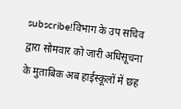subscribe!विभाग के उप सचिव द्वारा सोमवार को जारी अधिसूचना के मुताबिक अब हाईस्कूलों में छह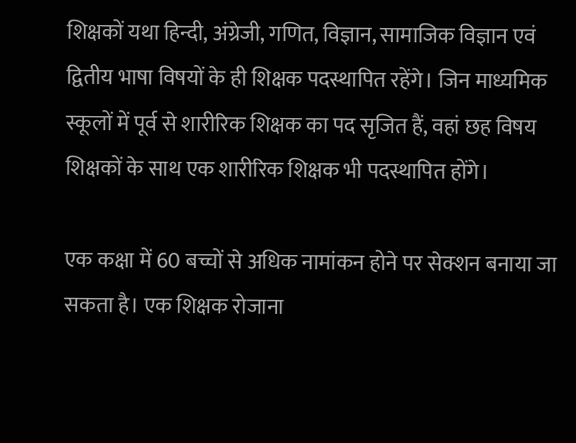शिक्षकों यथा हिन्दी, अंग्रेजी, गणित, विज्ञान, सामाजिक विज्ञान एवं द्वितीय भाषा विषयों के ही शिक्षक पदस्थापित रहेंगे। जिन माध्यमिक स्कूलों में पूर्व से शारीरिक शिक्षक का पद सृजित हैं, वहां छह विषय शिक्षकों के साथ एक शारीरिक शिक्षक भी पदस्थापित होंगे।

एक कक्षा में 60 बच्चों से अधिक नामांकन होने पर सेक्शन बनाया जा सकता है। एक शिक्षक रोजाना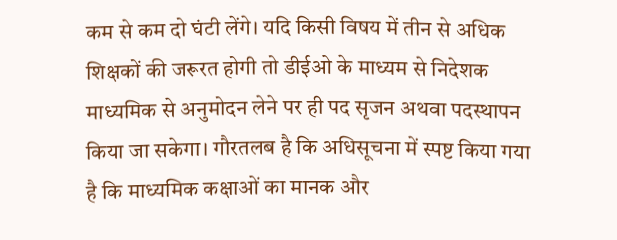कम से कम दो घंटी लेंगे। यदि किसी विषय में तीन से अधिक शिक्षकों की जरूरत होगी तो डीईओ के माध्यम से निदेशक माध्यमिक से अनुमोदन लेने पर ही पद सृजन अथवा पदस्थापन किया जा सकेगा। गौरतलब है कि अधिसूचना में स्पष्ट किया गया है कि माध्यमिक कक्षाओं का मानक और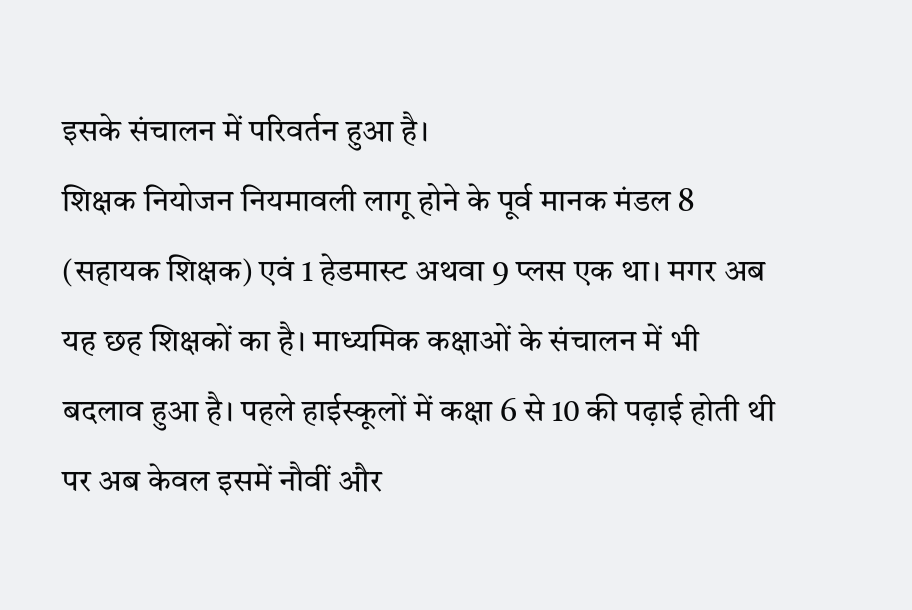इसके संचालन में परिवर्तन हुआ है।
शिक्षक नियोजन नियमावली लागू होने के पूर्व मानक मंडल 8 (सहायक शिक्षक) एवं 1 हेडमास्ट अथवा 9 प्लस एक था। मगर अब यह छह शिक्षकों का है। माध्यमिक कक्षाओं के संचालन में भी बदलाव हुआ है। पहले हाईस्कूलों में कक्षा 6 से 10 की पढ़ाई होती थी पर अब केवल इसमें नौवीं और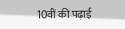10वीं की पढ़ाई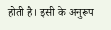होती है। इसी के अनुरूप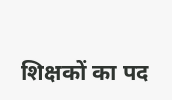शिक्षकों का पद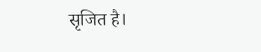सृजित है।